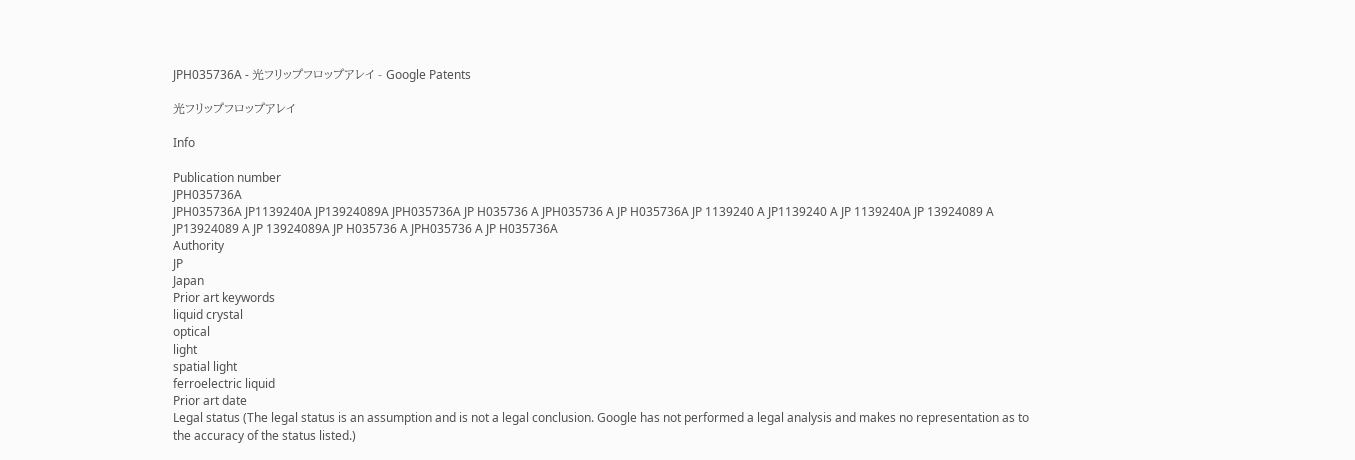JPH035736A - 光フリップフロップアレイ - Google Patents

光フリップフロップアレイ

Info

Publication number
JPH035736A
JPH035736A JP1139240A JP13924089A JPH035736A JP H035736 A JPH035736 A JP H035736A JP 1139240 A JP1139240 A JP 1139240A JP 13924089 A JP13924089 A JP 13924089A JP H035736 A JPH035736 A JP H035736A
Authority
JP
Japan
Prior art keywords
liquid crystal
optical
light
spatial light
ferroelectric liquid
Prior art date
Legal status (The legal status is an assumption and is not a legal conclusion. Google has not performed a legal analysis and makes no representation as to the accuracy of the status listed.)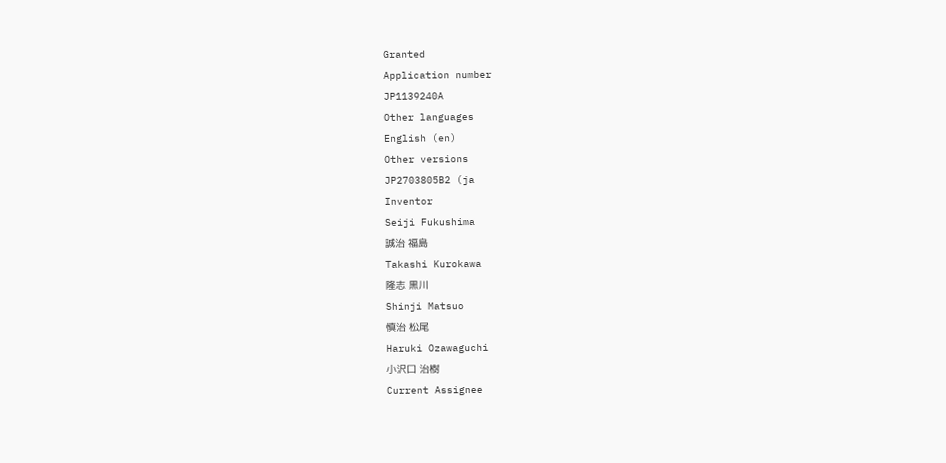Granted
Application number
JP1139240A
Other languages
English (en)
Other versions
JP2703805B2 (ja
Inventor
Seiji Fukushima
誠治 福島
Takashi Kurokawa
隆志 黒川
Shinji Matsuo
慎治 松尾
Haruki Ozawaguchi
小沢口 治樹
Current Assignee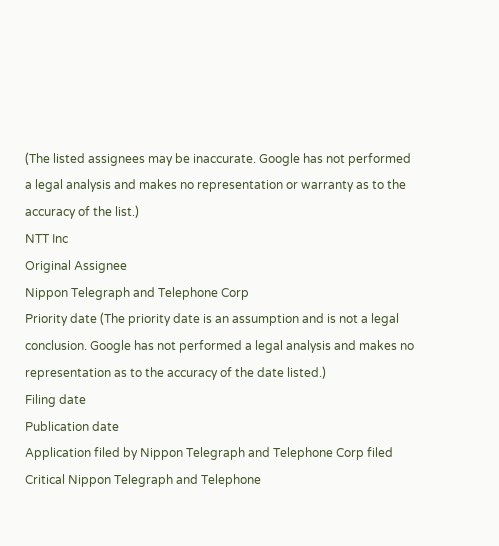(The listed assignees may be inaccurate. Google has not performed a legal analysis and makes no representation or warranty as to the accuracy of the list.)
NTT Inc
Original Assignee
Nippon Telegraph and Telephone Corp
Priority date (The priority date is an assumption and is not a legal conclusion. Google has not performed a legal analysis and makes no representation as to the accuracy of the date listed.)
Filing date
Publication date
Application filed by Nippon Telegraph and Telephone Corp filed Critical Nippon Telegraph and Telephone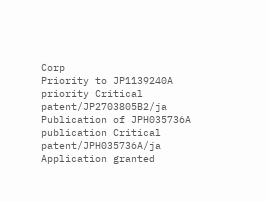Corp
Priority to JP1139240A priority Critical patent/JP2703805B2/ja
Publication of JPH035736A publication Critical patent/JPH035736A/ja
Application granted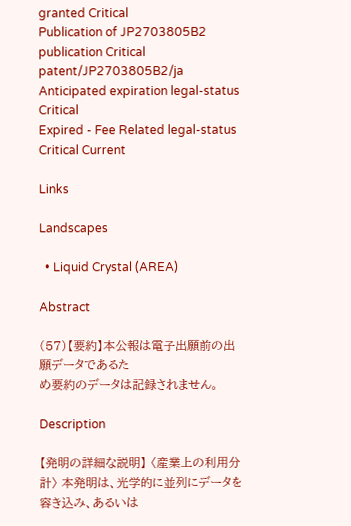granted Critical
Publication of JP2703805B2 publication Critical patent/JP2703805B2/ja
Anticipated expiration legal-status Critical
Expired - Fee Related legal-status Critical Current

Links

Landscapes

  • Liquid Crystal (AREA)

Abstract

(57)【要約】本公報は電子出願前の出願データであるた
め要約のデータは記録されません。

Description

【発明の詳細な説明】 〈産業上の利用分計〉 本発明は、光学的に並列にデータを容き込み、あるいは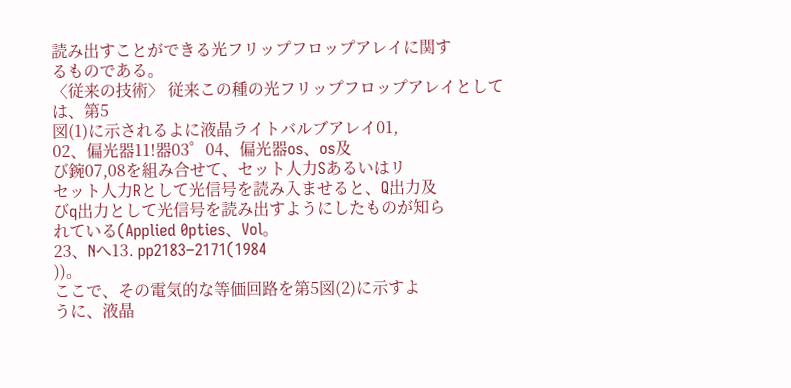読み出すことができる光フリップフロップアレイに関す
るものである。
〈従来の技術〉 従来この種の光フリップフロップアレイとしては、第5
図(1)に示されるよに液晶ライトバルブアレイ01,
02、偏光器11!器03゜04、偏光器os、os及
び鋺07,08を組み合せて、セット人力Sあるいはリ
セット人力Rとして光信号を読み入ませると、Q出力及
びq出力として光信号を読み出すようにしたものが知ら
れている(Applied 0pties、Vol。
23、Nへ13. pp2183−2171(1984
))。
ここで、その電気的な等価回路を第5図(2)に示すよ
うに、液晶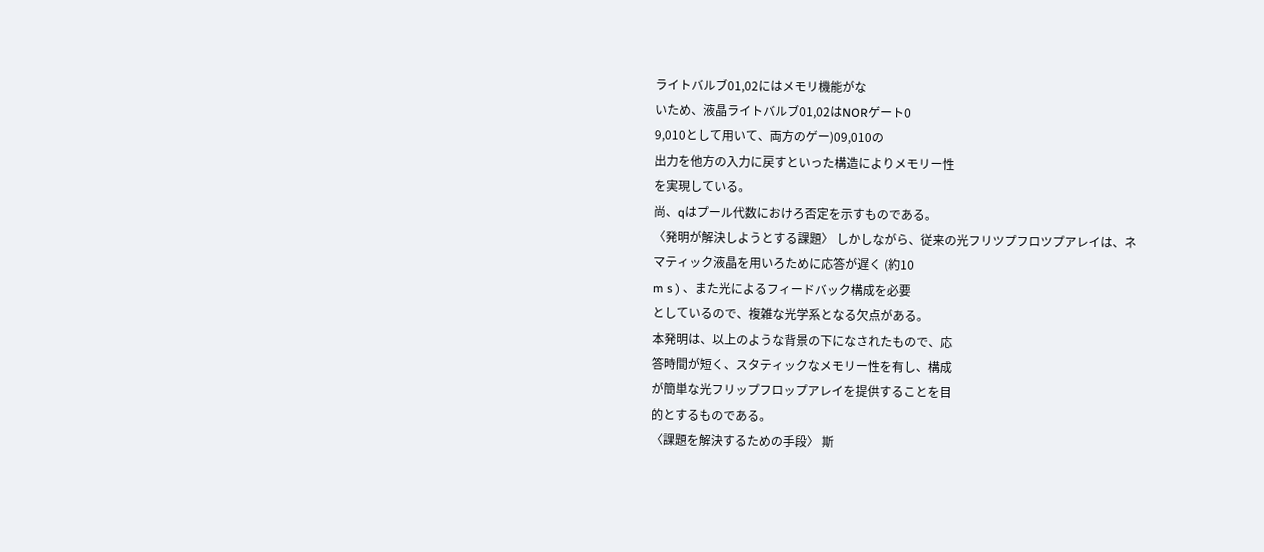ライトバルブ01,02にはメモリ機能がな
いため、液晶ライトバルブ01,02はNORゲート0
9,010として用いて、両方のゲー)09,010の
出力を他方の入力に戻すといった構造によりメモリー性
を実現している。
尚、qはプール代数におけろ否定を示すものである。
〈発明が解決しようとする課題〉 しかしながら、従来の光フリツプフロツプアレイは、ネ
マティック液晶を用いろために応答が遅く (約10
m s ) 、また光によるフィードバック構成を必要
としているので、複雑な光学系となる欠点がある。
本発明は、以上のような背景の下になされたもので、応
答時間が短く、スタティックなメモリー性を有し、構成
が簡単な光フリップフロップアレイを提供することを目
的とするものである。
〈課題を解決するための手段〉 斯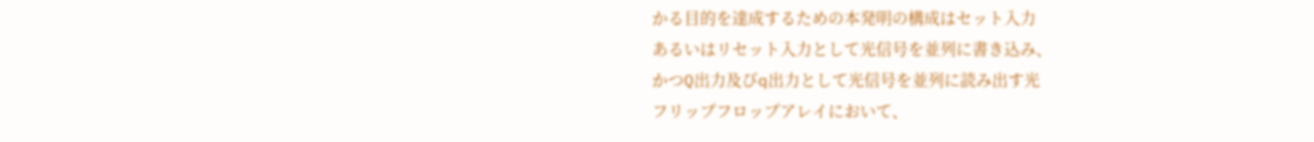かる目的を達成するための本発明の構成はセット入力
あるいはリセット入力として光信号を並列に書き込み、
かつQ出力及びq出力として光信号を並列に読み出す光
フリップフロップアレイにおいて、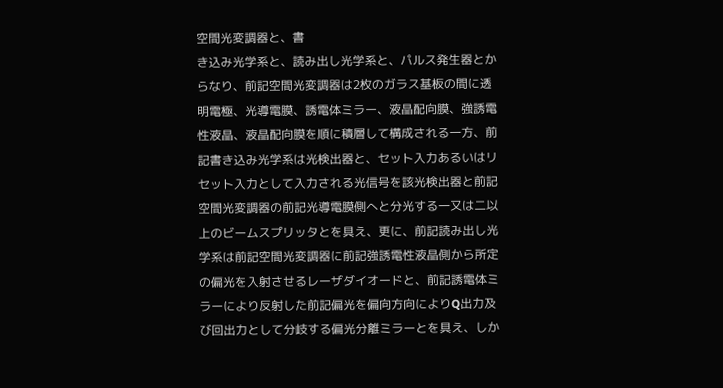空間光変調器と、書
き込み光学系と、読み出し光学系と、パルス発生器とか
らなり、前記空間光変調器は2枚のガラス基板の間に透
明電極、光導電膜、誘電体ミラー、液晶配向膜、強誘電
性液晶、液晶配向膜を順に積層して構成される一方、前
記書き込み光学系は光検出器と、セット入力あるいはリ
セット入力として入力される光信号を該光検出器と前記
空間光変調器の前記光導電膜側へと分光する一又は二以
上のビームスプリッタとを具え、更に、前記読み出し光
学系は前記空間光変調器に前記強誘電性液晶側から所定
の偏光を入射させるレーザダイオードと、前記誘電体ミ
ラーにより反射した前記偏光を偏向方向によりQ出力及
び回出力として分岐する偏光分離ミラーとを具え、しか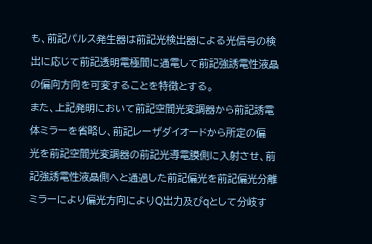も、前記パルス発生器は前記光検出器による光信号の検
出に応じて前記透明電極間に通電して前記強誘電性液晶
の偏向方向を可変することを特徴とする。
また、上記発明において前記空間光変調器から前記誘電
体ミラーを省略し、前記レーザダイオードから所定の偏
光を前記空間光変調器の前記光導電膜側に入射させ、前
記強誘電性液晶側へと通過した前記偏光を前記偏光分離
ミラーにより偏光方向によりQ出力及びqとして分岐す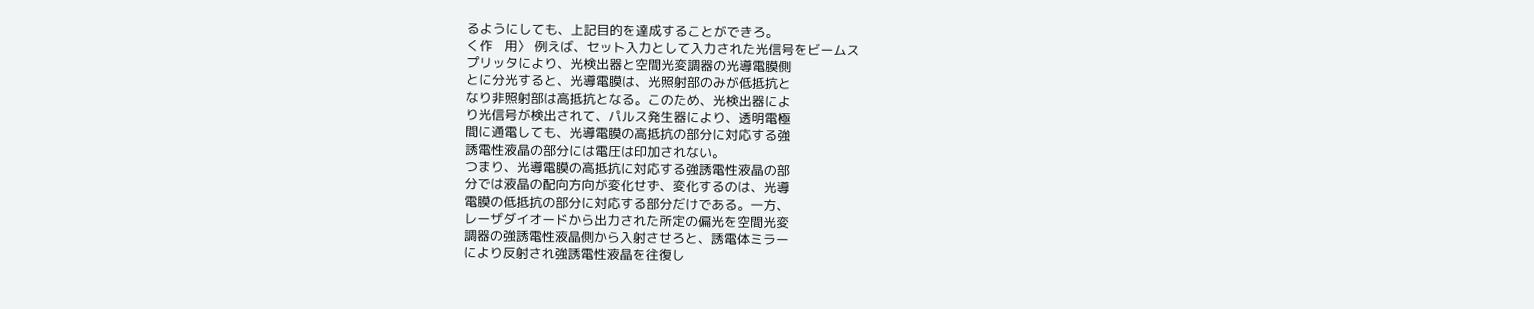るようにしても、上記目的を達成することができろ。
く作   用〉 例えば、セット入力として入力された光信号をビームス
プリッタにより、光検出器と空間光変調器の光導電膜側
とに分光すると、光導電膜は、光照射部のみが低抵抗と
なり非照射部は高抵抗となる。このため、光検出器によ
り光信号が検出されて、パルス発生器により、透明電極
間に通電しても、光導電膜の高抵抗の部分に対応する強
誘電性液晶の部分には電圧は印加されない。
つまり、光導電膜の高抵抗に対応する強誘電性液晶の部
分では液晶の配向方向が変化せず、変化するのは、光導
電膜の低抵抗の部分に対応する部分だけである。一方、
レーザダイオードから出力された所定の偏光を空間光変
調器の強誘電性液晶側から入射させろと、誘電体ミラー
により反射され強誘電性液晶を往復し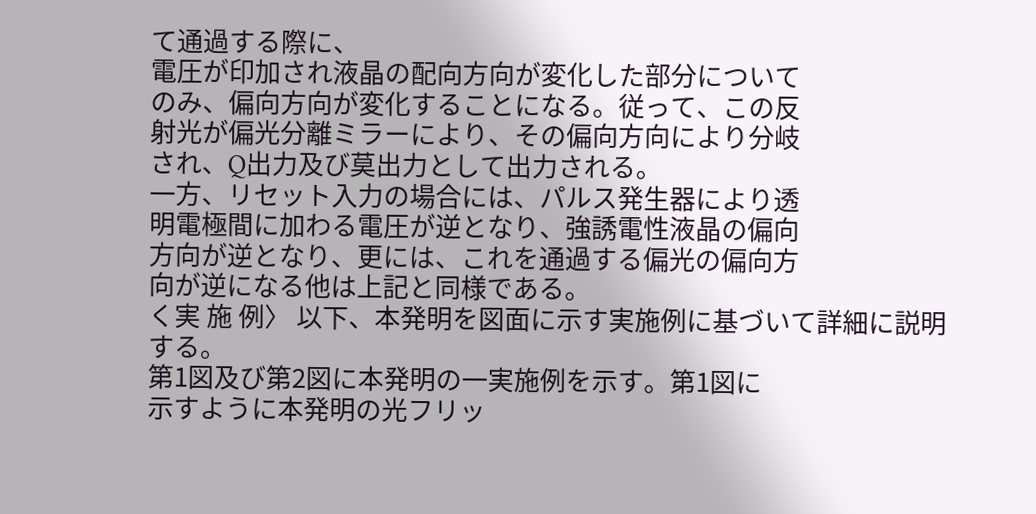て通過する際に、
電圧が印加され液晶の配向方向が変化した部分について
のみ、偏向方向が変化することになる。従って、この反
射光が偏光分離ミラーにより、その偏向方向により分岐
され、Q出力及び莫出力として出力される。
一方、リセット入力の場合には、パルス発生器により透
明電極間に加わる電圧が逆となり、強誘電性液晶の偏向
方向が逆となり、更には、これを通過する偏光の偏向方
向が逆になる他は上記と同様である。
く実 施 例〉 以下、本発明を図面に示す実施例に基づいて詳細に説明
する。
第1図及び第2図に本発明の一実施例を示す。第1図に
示すように本発明の光フリッ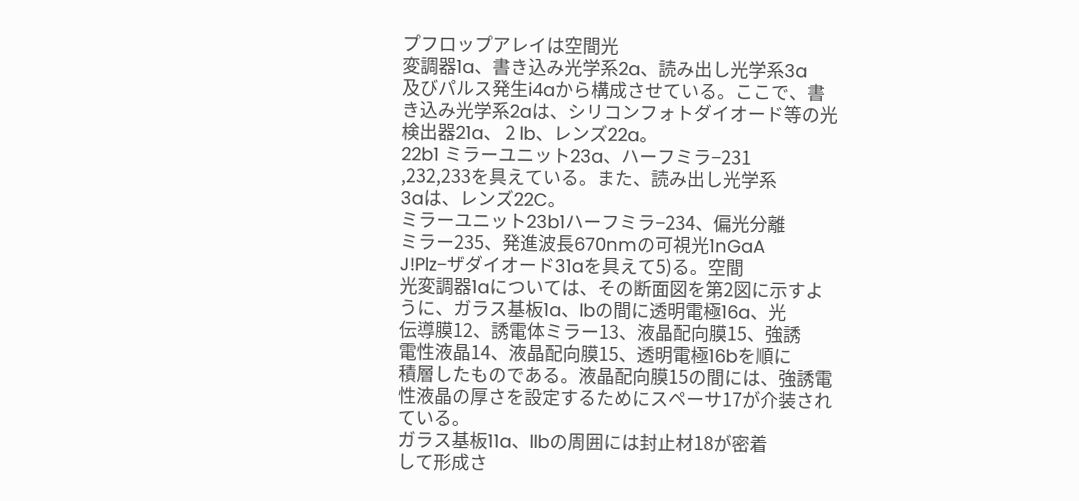プフロップアレイは空間光
変調器1a、書き込み光学系2a、読み出し光学系3a
及びパルス発生i4aから構成させている。ここで、書
き込み光学系2aは、シリコンフォトダイオード等の光
検出器21a、 2 lb、レンズ22a。
22b1 ミラーユニット23a、ハーフミラ−231
,232,233を具えている。また、読み出し光学系
3aは、レンズ22C。
ミラーユニット23b1ハーフミラ−234、偏光分離
ミラー235、発進波長670nmの可視光1nGaA
J!Plz−ザダイオード31aを具えて5)る。空間
光変調器1aについては、その断面図を第2図に示すよ
うに、ガラス基板1a、lbの間に透明電極16a、光
伝導膜12、誘電体ミラー13、液晶配向膜15、強誘
電性液晶14、液晶配向膜15、透明電極16bを順に
積層したものである。液晶配向膜15の間には、強誘電
性液晶の厚さを設定するためにスペーサ17が介装され
ている。
ガラス基板11a、llbの周囲には封止材18が密着
して形成さ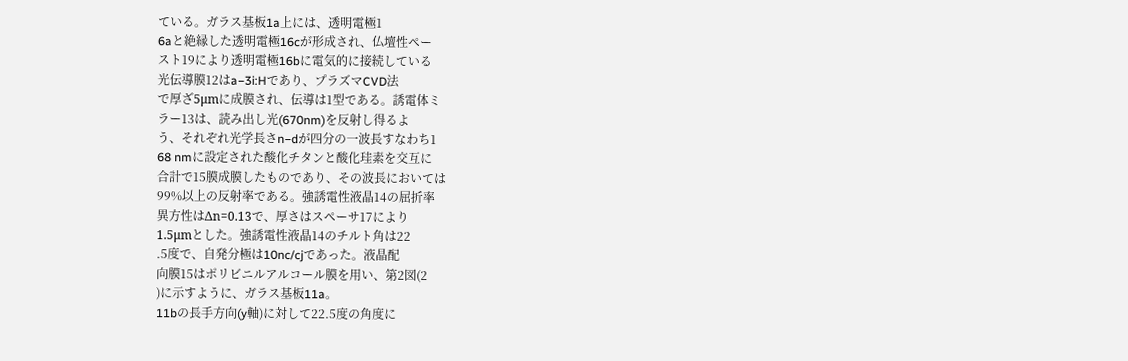ている。ガラス基板1a上には、透明電極1
6aと絶縁した透明電極16cが形成され、仏壇性ペー
スト19により透明電極16bに電気的に接続している
光伝導膜12はa−3i:Hであり、プラズマCVD法
で厚ざ5μmに成膜され、伝導は1型である。誘電体ミ
ラー13は、読み出し光(670nm)を反射し得るよ
う、それぞれ光学長さn−dが四分の一波長すなわち1
68 nmに設定された酸化チタンと酸化珪素を交互に
合計で15膜成膜したものであり、その波長においては
99%以上の反射率である。強誘電性液晶14の屈折率
異方性はΔn=0.13で、厚さはスペーサ17により
1.5μmとした。強誘電性液晶14のチルト角は22
.5度で、自発分極は10nc/cjであった。液晶配
向膜15はポリビニルアルコール膜を用い、第2図(2
)に示すように、ガラス基板11a。
11bの長手方向(y軸)に対して22.5度の角度に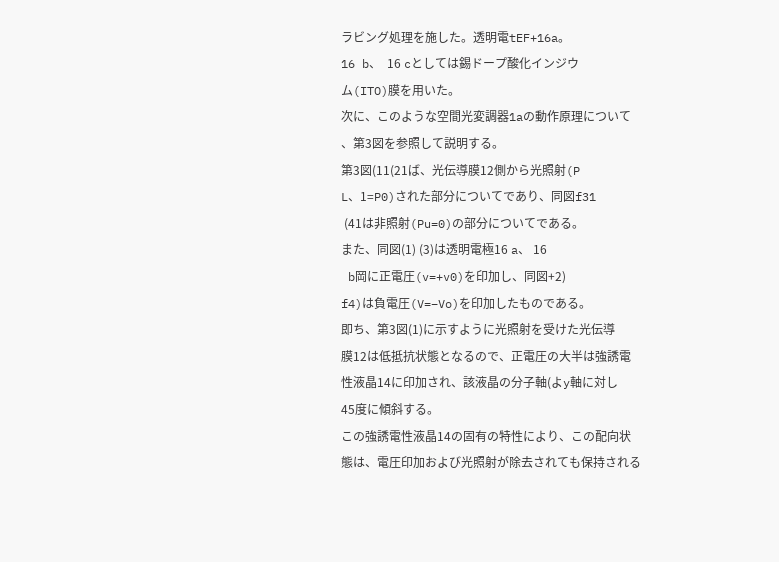ラビング処理を施した。透明電tEF+16a。
16 b、  16 cとしては錫ドープ酸化インジウ
ム(ITO)膜を用いた。
次に、このような空間光変調器1aの動作原理について
、第3図を参照して説明する。
第3図(11(21ば、光伝導膜12側から光照射(P
L、1=P0)された部分についてであり、同図f31
 (41は非照射(Pu=0)の部分についてである。
また、同図(1) (3)は透明電極16 a、 16
 b岡に正電圧(v=+v0)を印加し、同図+2)
f4)は負電圧(V=−Vo)を印加したものである。
即ち、第3図(1)に示すように光照射を受けた光伝導
膜12は低抵抗状態となるので、正電圧の大半は強誘電
性液晶14に印加され、該液晶の分子軸(よy軸に対し
45度に傾斜する。
この強誘電性液晶14の固有の特性により、この配向状
態は、電圧印加および光照射が除去されても保持される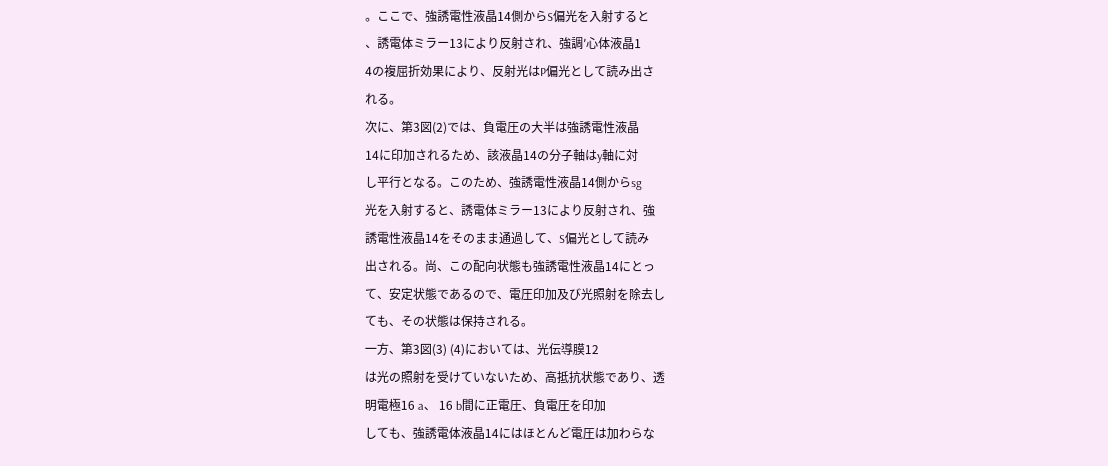。ここで、強誘電性液晶14側からS偏光を入射すると
、誘電体ミラー13により反射され、強調′心体液晶1
4の複屈折効果により、反射光はP偏光として読み出さ
れる。
次に、第3図(2)では、負電圧の大半は強誘電性液晶
14に印加されるため、該液晶14の分子軸はy軸に対
し平行となる。このため、強誘電性液晶14側からsg
光を入射すると、誘電体ミラー13により反射され、強
誘電性液晶14をそのまま通過して、S偏光として読み
出される。尚、この配向状態も強誘電性液晶14にとっ
て、安定状態であるので、電圧印加及び光照射を除去し
ても、その状態は保持される。
一方、第3図(3) (4)においては、光伝導膜12
は光の照射を受けていないため、高抵抗状態であり、透
明電極16 a、 16 b間に正電圧、負電圧を印加
しても、強誘電体液晶14にはほとんど電圧は加わらな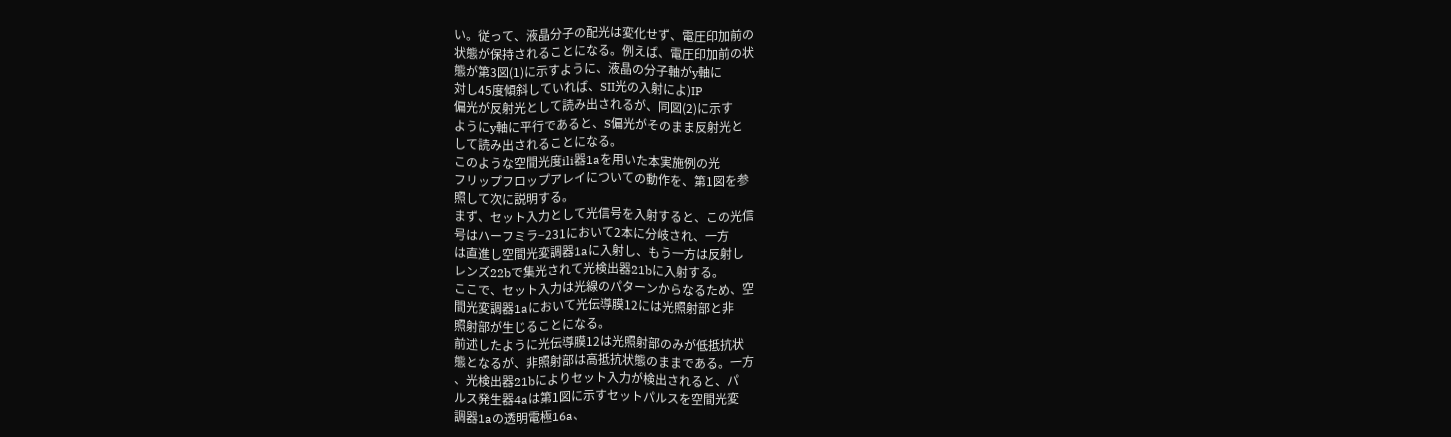い。従って、液晶分子の配光は変化せず、電圧印加前の
状態が保持されることになる。例えば、電圧印加前の状
態が第3図(1)に示すように、液晶の分子軸がy軸に
対し45度傾斜していれば、SII光の入射によ)IP
偏光が反射光として読み出されるが、同図(2)に示す
ようにy軸に平行であると、S偏光がそのまま反射光と
して読み出されることになる。
このような空間光度ili器1aを用いた本実施例の光
フリップフロップアレイについての動作を、第1図を参
照して次に説明する。
まず、セット入力として光信号を入射すると、この光信
号はハーフミラ−231において2本に分岐され、一方
は直進し空間光変調器1aに入射し、もう一方は反射し
レンズ22bで集光されて光検出器21bに入射する。
ここで、セット入力は光線のパターンからなるため、空
間光変調器1aにおいて光伝導膜12には光照射部と非
照射部が生じることになる。
前述したように光伝導膜12は光照射部のみが低抵抗状
態となるが、非照射部は高抵抗状態のままである。一方
、光検出器21bによりセット入力が検出されると、パ
ルス発生器4aは第1図に示すセットパルスを空間光変
調器1aの透明電極16a、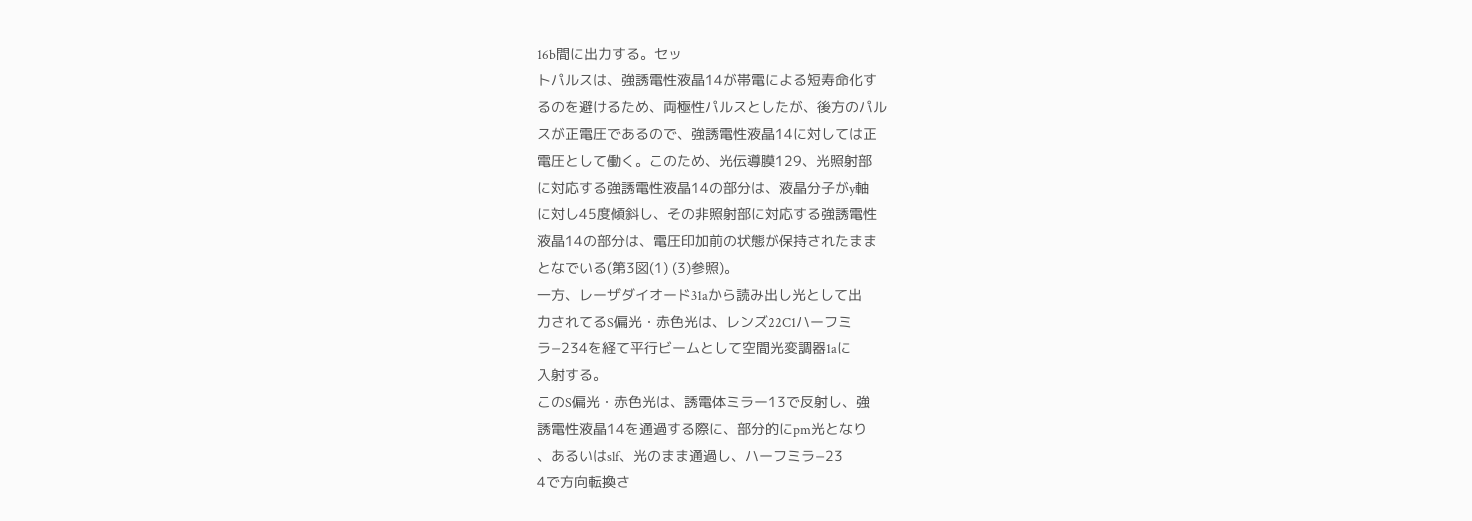16b間に出力する。セッ
トパルスは、強誘電性液晶14が帯電による短寿命化す
るのを避けるため、両極性パルスとしたが、後方のパル
スが正電圧であるので、強誘電性液晶14に対しては正
電圧として働く。このため、光伝導膜129、光照射部
に対応する強誘電性液晶14の部分は、液晶分子がy軸
に対し45度傾斜し、その非照射部に対応する強誘電性
液晶14の部分は、電圧印加前の状態が保持されたまま
となでいる(第3図(1) (3)参照)。
一方、レーザダイオード31aから読み出し光として出
力されてるS偏光・赤色光は、レンズ22C1ハーフミ
ラ−234を経て平行ビームとして空間光変調器1aに
入射する。
このS偏光・赤色光は、誘電体ミラー13で反射し、強
誘電性液晶14を通過する際に、部分的にpm光となり
、あるいはslf、光のまま通過し、ハーフミラ−23
4で方向転換さ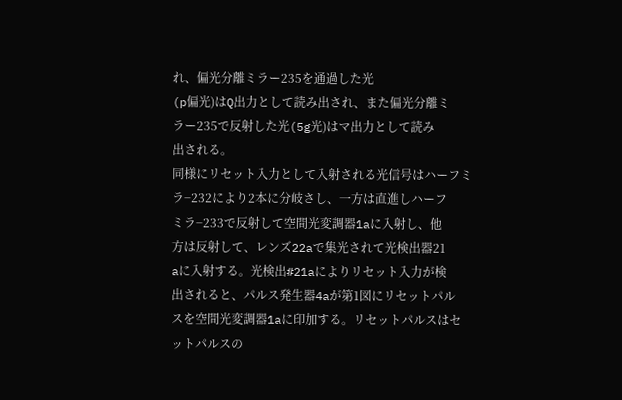れ、偏光分離ミラー235を通過した光
(p偏光)はQ出力として読み出され、また偏光分離ミ
ラー235で反射した光(5g光)はマ出力として読み
出される。
同様にリセット入力として入射される光信号はハーフミ
ラ−232により2本に分岐さし、一方は直進しハーフ
ミラ−233で反射して空間光変調器1aに入射し、他
方は反射して、レンズ22aで集光されて光検出器21
aに入射する。光検出#21aによりリセット入力が検
出されると、パルス発生器4aが第1図にリセットパル
スを空間光変調器1aに印加する。リセットパルスはセ
ットパルスの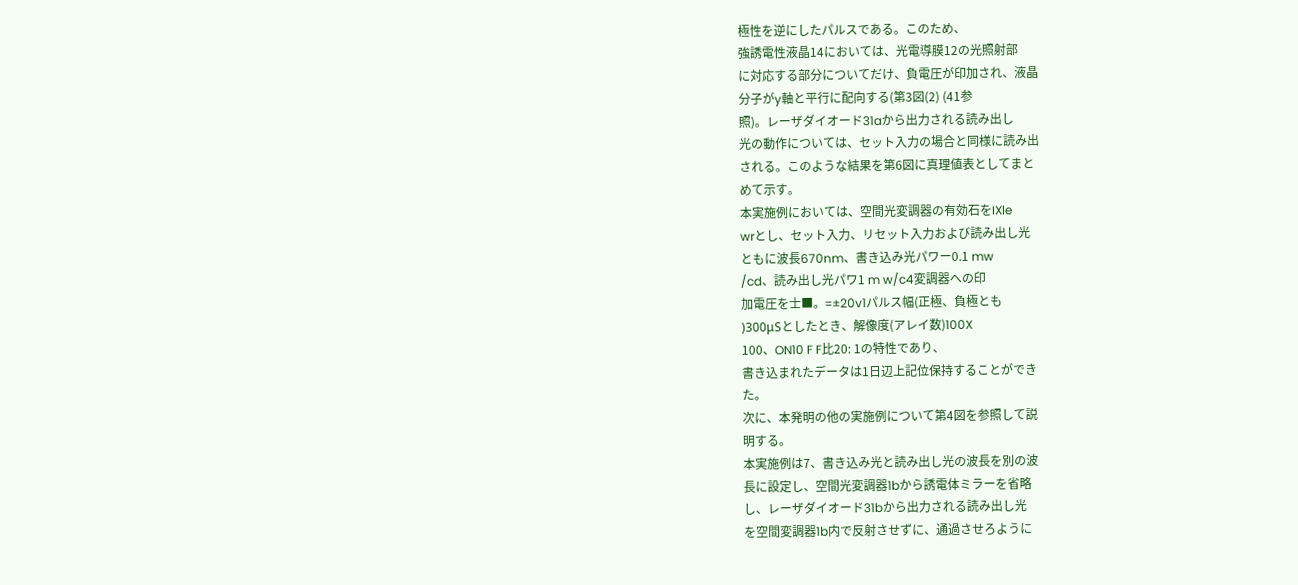極性を逆にしたパルスである。このため、
強誘電性液晶14においては、光電導膜12の光照射部
に対応する部分についてだけ、負電圧が印加され、液晶
分子がy軸と平行に配向する(第3図(2) (41参
照)。レーザダイオード31aから出力される読み出し
光の動作については、セット入力の場合と同様に読み出
される。このような結果を第6図に真理値表としてまと
めて示す。
本実施例においては、空間光変調器の有効石をIXle
wrとし、セット入力、リセット入力および読み出し光
ともに波長670nm、書き込み光パワー0.1 mw
/cd、読み出し光パワ1 m w/c4変調器への印
加電圧を士■。=±20v1パルス幅(正極、負極とも
)300μSとしたとき、解像度(アレイ数)100X
100、ON10 F F比20: 1の特性であり、
書き込まれたデータは1日辺上記位保持することができ
た。
次に、本発明の他の実施例について第4図を参照して説
明する。
本実施例は7、書き込み光と読み出し光の波長を別の波
長に設定し、空間光変調器1bから誘電体ミラーを省略
し、レーザダイオード31bから出力される読み出し光
を空間変調器1b内で反射させずに、通過させろように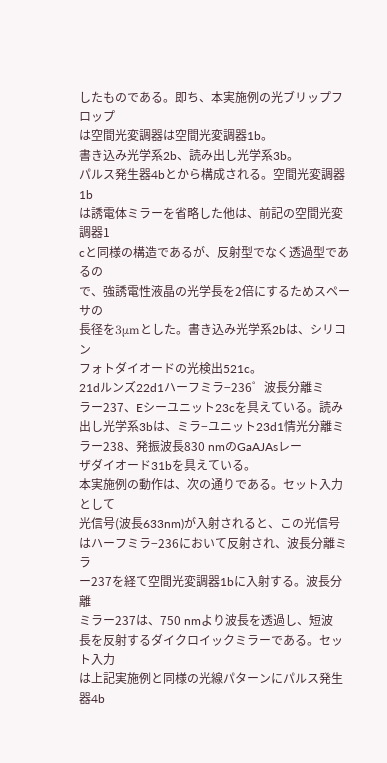したものである。即ち、本実施例の光ブリップフロップ
は空間光変調器は空間光変調器1b。
書き込み光学系2b、読み出し光学系3b。
パルス発生器4bとから構成される。空間光変調器1b
は誘電体ミラーを省略した他は、前記の空間光変調器1
cと同様の構造であるが、反射型でなく透過型であるの
で、強誘電性液晶の光学長を2倍にするためスペーサの
長径を3μmとした。書き込み光学系2bは、シリコン
フォトダイオードの光検出521c。
21dルンズ22d1ハーフミラ−236゜波長分離ミ
ラー237、Eシーユニット23cを具えている。読み
出し光学系3bは、ミラ−ユニット23d1情光分離ミ
ラー238、発振波長830 nmのGaAJAsレー
ザダイオード31bを具えている。
本実施例の動作は、次の通りである。セット入力として
光信号(波長633nm)が入射されると、この光信号
はハーフミラ−236において反射され、波長分離ミラ
ー237を経て空間光変調器1bに入射する。波長分離
ミラー237は、750 nmより波長を透過し、短波
長を反射するダイクロイックミラーである。セット入力
は上記実施例と同様の光線パターンにパルス発生器4b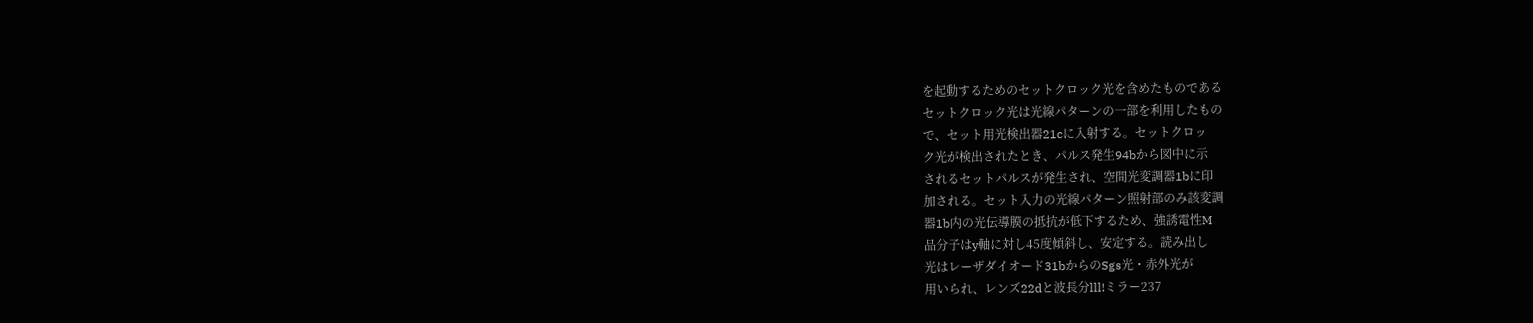を起動するためのセットクロック光を含めたものである
セットクロック光は光線パターンの一部を利用したもの
で、セット用光検出器21cに入射する。セットクロッ
ク光が検出されたとき、パルス発生94bから図中に示
されるセットパルスが発生され、空間光変調器1bに印
加される。セット入力の光線パターン照射部のみ該変調
器1b内の光伝導膜の抵抗が低下するため、強誘電性M
品分子はy軸に対し45度傾斜し、安定する。読み出し
光はレーザダイオード31bからのSgs光・赤外光が
用いられ、レンズ22dと波長分lll!ミラー237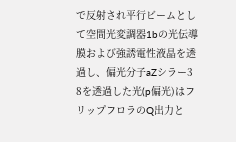で反射され平行ビームとして空間光変調器1bの光伝導
膜および強誘電性液晶を透過し、偏光分子aZシラー3
8を透過した光(p偏光)はフリップフロラのQ出力と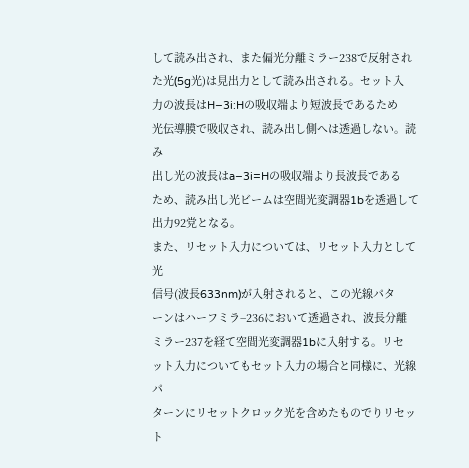して読み出され、また偏光分離ミラー238で反射され
た光(5g光)は見出力として読み出される。セット入
力の波長はH−3i:Hの吸収端より短波長であるため
光伝導膜で吸収され、読み出し側へは透過しない。読み
出し光の波長はa−3i=Hの吸収端より長波長である
ため、読み出し光ビームは空間光変調器1bを透過して
出力92党となる。
また、リセット入力については、リセット入力として光
信号(波長633nm)が入射されると、この光線パタ
ーンはハーフミラ−236において透過され、波長分離
ミラー237を経て空間光変調器1bに入射する。リセ
ット入力についてもセット入力の場合と同様に、光線パ
ターンにリセットクロック光を含めたものでりリセット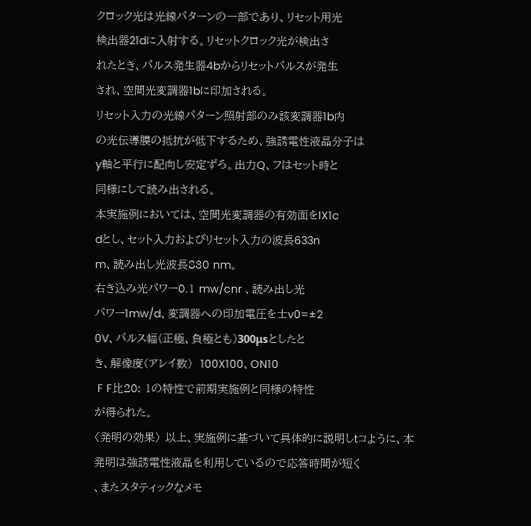クロック光は光線パターンの一部であり、リセット用光
検出器21dに入射する。リセットクロック光が検出さ
れたとき、パルス発生器4bからリセットパルスが発生
され、空間光変調器1bに印加される。
リセット入力の光線パターン照射部のみ該変調器1b内
の光伝導膜の抵抗が低下するため、強誘電性液晶分子は
y軸と平行に配向し安定ずろ。出力Q、フはセット時と
同様にして読み出される。
本実施例においては、空間光変調器の有効面をlX1c
dとし、セット入力およびリセット入力の波長633n
m、読み出し光波長830 nm。
右き込み光パワー0.1 mw/cnr 、読み出し光
パワー1mw/d、変調器への印加電圧を士v0=±2
0V、パルス幅(正極、負極とも)300μsとしたと
き、解像度(アレイ数)  100X100、ON10
 F F比20: 1の特性で前期実施例と同様の特性
が得られた。
〈発明の効果〉 以上、実施例に基づいて具体的に説明しtコように、本
発明は強誘電性液晶を利用しているので応答時間が短く
、またスタティックなメモ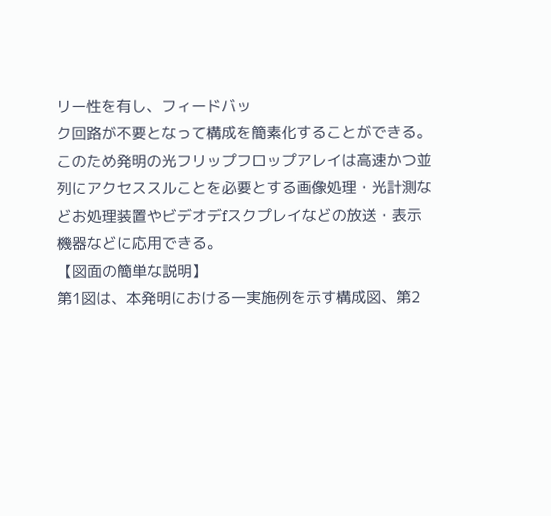リー性を有し、フィードバッ
ク回路が不要となって構成を簡素化することができる。
このため発明の光フリップフロップアレイは高速かつ並
列にアクセススルことを必要とする画像処理・光計測な
どお処理装置やビデオデfスクプレイなどの放送・表示
機器などに応用できる。
【図面の簡単な説明】
第1図は、本発明における一実施例を示す構成図、第2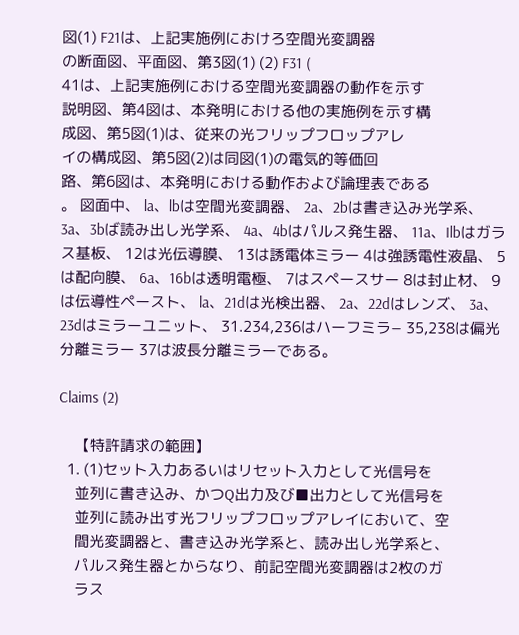図(1) F21は、上記実施例におけろ空間光変調器
の断面図、平面図、第3図(1) (2) F31 (
41は、上記実施例における空間光変調器の動作を示す
説明図、第4図は、本発明における他の実施例を示す構
成図、第5図(1)は、従来の光フリップフロップアレ
イの構成図、第5図(2)は同図(1)の電気的等価回
路、第6図は、本発明における動作および論理表である
。 図面中、 la、lbは空間光変調器、 2a、2bは書き込み光学系、 3a、3bば読み出し光学系、 4a、4bはパルス発生器、 11a、Ilbはガラス基板、 12は光伝導膜、 13は誘電体ミラー 4は強誘電性液晶、 5は配向膜、 6a、16bは透明電極、 7はスペースサー 8は封止材、 9は伝導性ペースト、 la、21dは光検出器、 2a、22dはレンズ、 3a、23dはミラーユニット、 31.234,236はハーフミラ− 35,238は偏光分離ミラー 37は波長分離ミラーである。

Claims (2)

    【特許請求の範囲】
  1. (1)セット入力あるいはリセット入力として光信号を
    並列に書き込み、かつQ出力及び■出力として光信号を
    並列に読み出す光フリップフロップアレイにおいて、空
    間光変調器と、書き込み光学系と、読み出し光学系と、
    パルス発生器とからなり、前記空間光変調器は2枚のガ
    ラス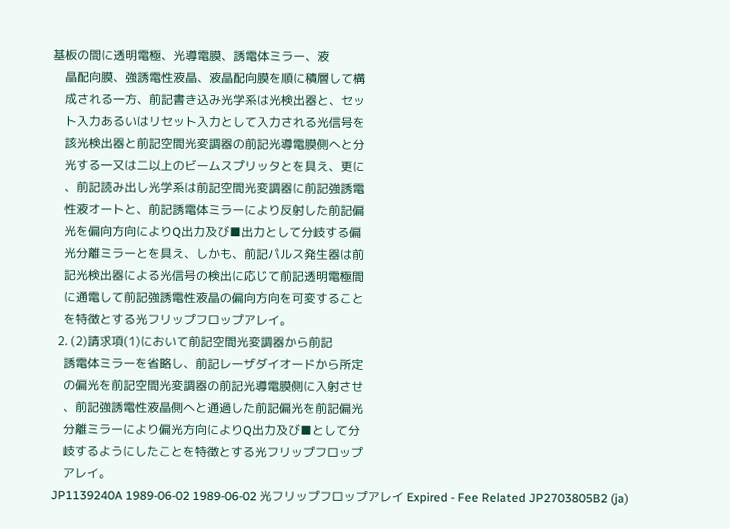基板の間に透明電極、光導電膜、誘電体ミラー、液
    晶配向膜、強誘電性液晶、液晶配向膜を順に積層して構
    成される一方、前記書き込み光学系は光検出器と、セッ
    ト入力あるいはリセット入力として入力される光信号を
    該光検出器と前記空間光変調器の前記光導電膜側へと分
    光する一又は二以上のビームスプリッタとを具え、更に
    、前記読み出し光学系は前記空間光変調器に前記強誘電
    性液オートと、前記誘電体ミラーにより反射した前記偏
    光を偏向方向によりQ出力及び■出力として分岐する偏
    光分離ミラーとを具え、しかも、前記パルス発生器は前
    記光検出器による光信号の検出に応じて前記透明電極間
    に通電して前記強誘電性液晶の偏向方向を可変すること
    を特徴とする光フリップフロップアレイ。
  2. (2)請求項(1)において前記空間光変調器から前記
    誘電体ミラーを省略し、前記レーザダイオードから所定
    の偏光を前記空間光変調器の前記光導電膜側に入射させ
    、前記強誘電性液晶側へと通過した前記偏光を前記偏光
    分離ミラーにより偏光方向によりQ出力及び■として分
    岐するようにしたことを特徴とする光フリップフロップ
    アレイ。
JP1139240A 1989-06-02 1989-06-02 光フリップフロップアレイ Expired - Fee Related JP2703805B2 (ja)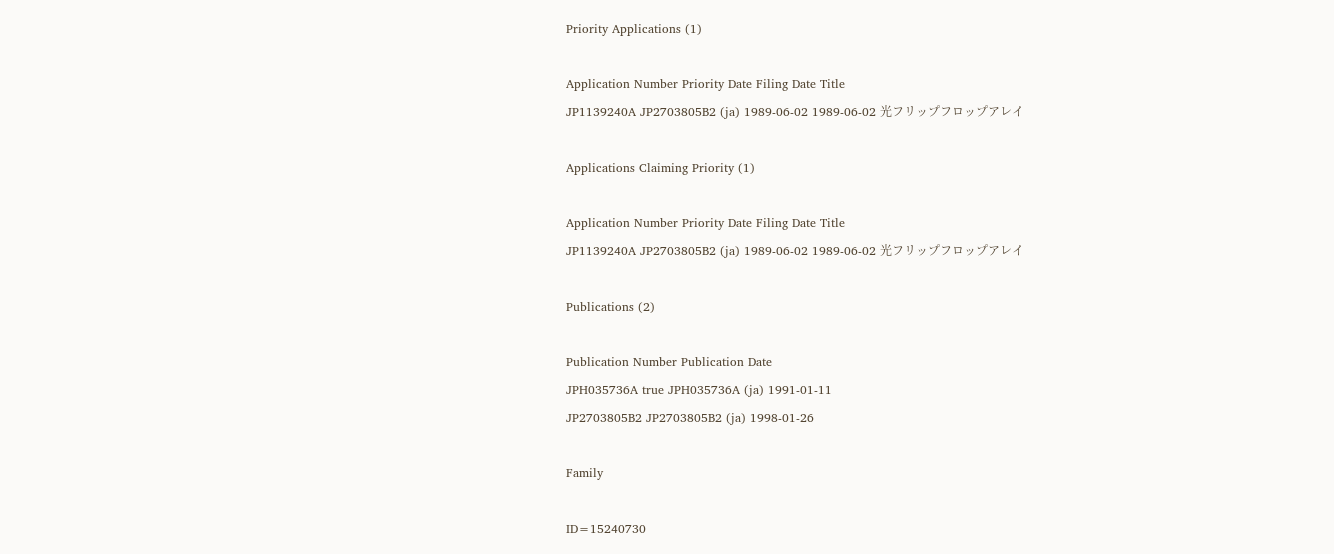Priority Applications (1)

Application Number Priority Date Filing Date Title
JP1139240A JP2703805B2 (ja) 1989-06-02 1989-06-02 光フリップフロップアレイ

Applications Claiming Priority (1)

Application Number Priority Date Filing Date Title
JP1139240A JP2703805B2 (ja) 1989-06-02 1989-06-02 光フリップフロップアレイ

Publications (2)

Publication Number Publication Date
JPH035736A true JPH035736A (ja) 1991-01-11
JP2703805B2 JP2703805B2 (ja) 1998-01-26

Family

ID=15240730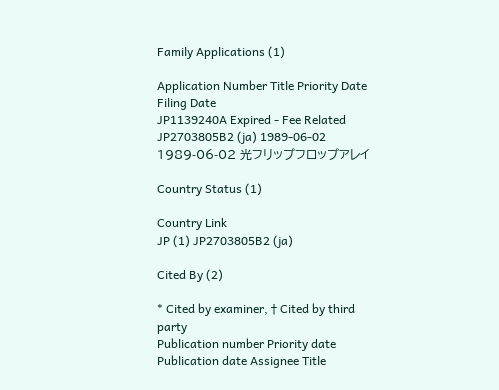Family Applications (1)

Application Number Title Priority Date Filing Date
JP1139240A Expired - Fee Related JP2703805B2 (ja) 1989-06-02 1989-06-02 光フリップフロップアレイ

Country Status (1)

Country Link
JP (1) JP2703805B2 (ja)

Cited By (2)

* Cited by examiner, † Cited by third party
Publication number Priority date Publication date Assignee Title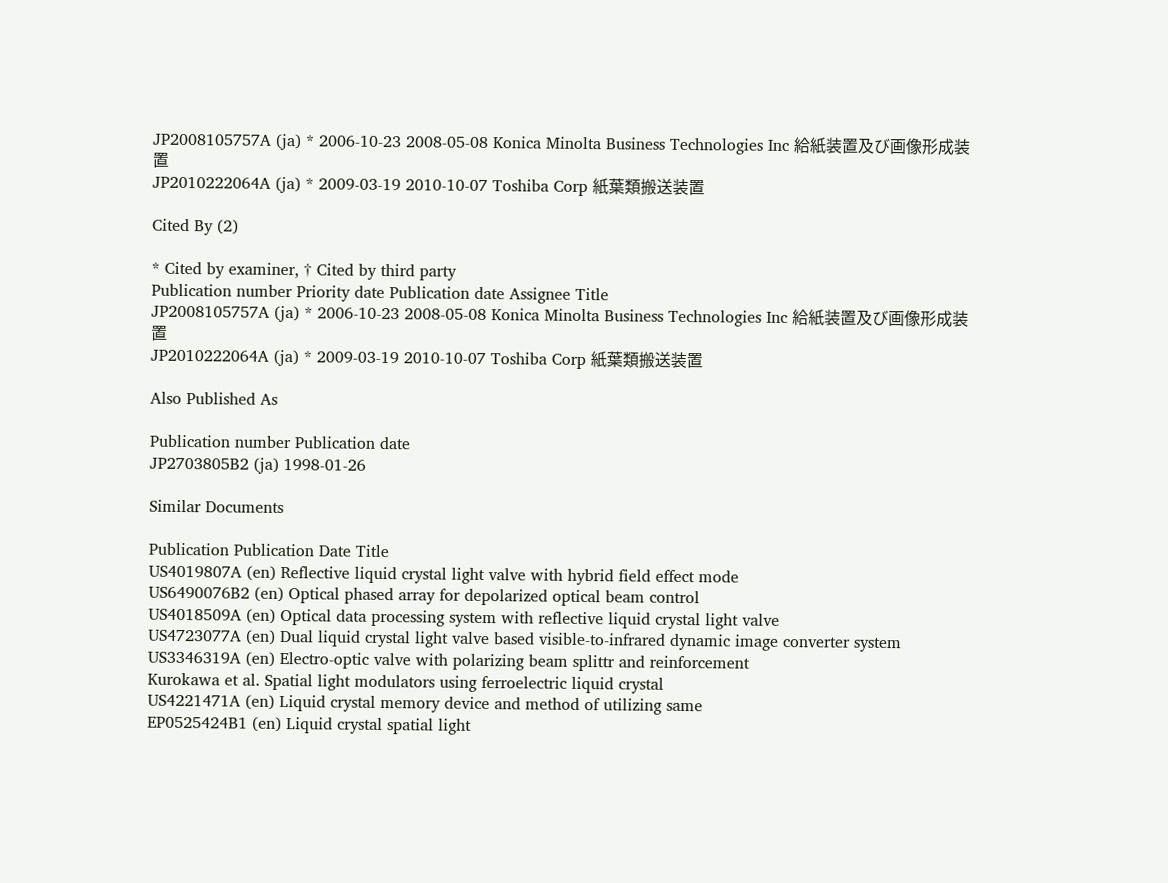JP2008105757A (ja) * 2006-10-23 2008-05-08 Konica Minolta Business Technologies Inc 給紙装置及び画像形成装置
JP2010222064A (ja) * 2009-03-19 2010-10-07 Toshiba Corp 紙葉類搬送装置

Cited By (2)

* Cited by examiner, † Cited by third party
Publication number Priority date Publication date Assignee Title
JP2008105757A (ja) * 2006-10-23 2008-05-08 Konica Minolta Business Technologies Inc 給紙装置及び画像形成装置
JP2010222064A (ja) * 2009-03-19 2010-10-07 Toshiba Corp 紙葉類搬送装置

Also Published As

Publication number Publication date
JP2703805B2 (ja) 1998-01-26

Similar Documents

Publication Publication Date Title
US4019807A (en) Reflective liquid crystal light valve with hybrid field effect mode
US6490076B2 (en) Optical phased array for depolarized optical beam control
US4018509A (en) Optical data processing system with reflective liquid crystal light valve
US4723077A (en) Dual liquid crystal light valve based visible-to-infrared dynamic image converter system
US3346319A (en) Electro-optic valve with polarizing beam splittr and reinforcement
Kurokawa et al. Spatial light modulators using ferroelectric liquid crystal
US4221471A (en) Liquid crystal memory device and method of utilizing same
EP0525424B1 (en) Liquid crystal spatial light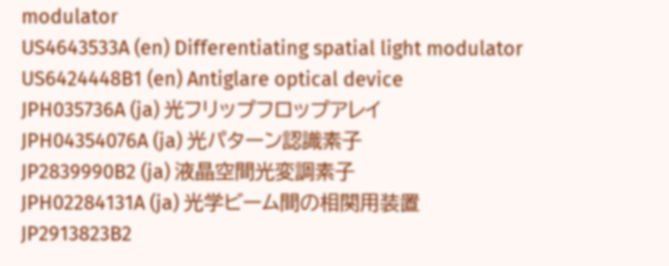modulator
US4643533A (en) Differentiating spatial light modulator
US6424448B1 (en) Antiglare optical device
JPH035736A (ja) 光フリップフロップアレイ
JPH04354076A (ja) 光パターン認識素子
JP2839990B2 (ja) 液晶空間光変調素子
JPH02284131A (ja) 光学ビーム間の相関用装置
JP2913823B2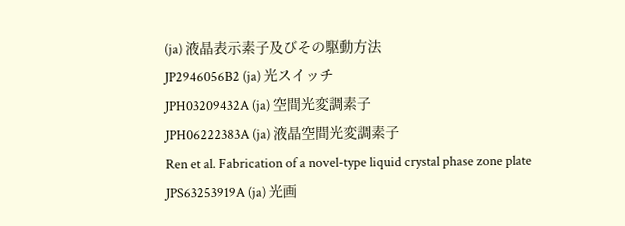(ja) 液晶表示素子及びその駆動方法
JP2946056B2 (ja) 光スイッチ
JPH03209432A (ja) 空間光変調素子
JPH06222383A (ja) 液晶空間光変調素子
Ren et al. Fabrication of a novel-type liquid crystal phase zone plate
JPS63253919A (ja) 光画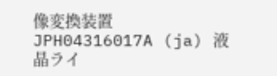像変換装置
JPH04316017A (ja) 液晶ライ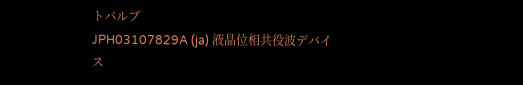トバルブ
JPH03107829A (ja) 液晶位相共役波デバイス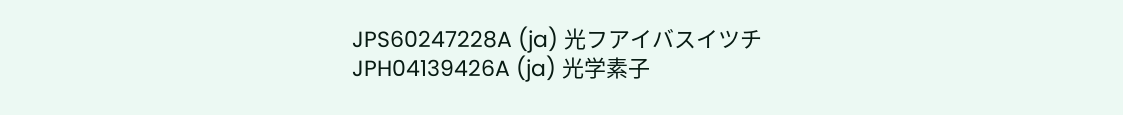JPS60247228A (ja) 光フアイバスイツチ
JPH04139426A (ja) 光学素子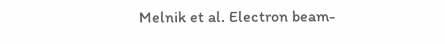Melnik et al. Electron beam-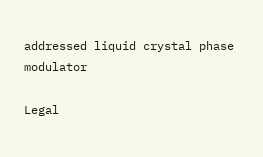addressed liquid crystal phase modulator

Legal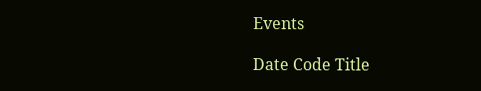Events

Date Code Title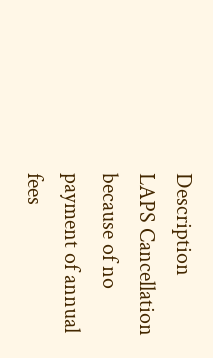Description
LAPS Cancellation because of no payment of annual fees